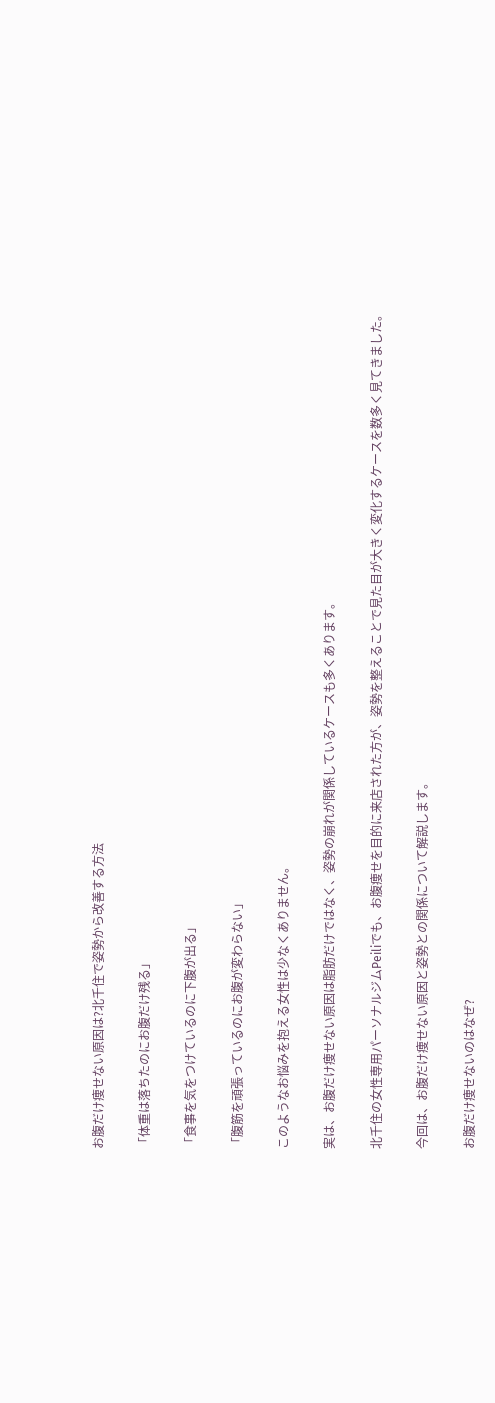お腹だけ痩せない原因は?北千住で姿勢から改善する方法

「体重は落ちたのにお腹だけ残る」

「食事を気をつけているのに下腹が出る」

「腹筋を頑張っているのにお腹が変わらない」

このようなお悩みを抱える女性は少なくありません。

実は、お腹だけ痩せない原因は脂肪だけではなく、姿勢の崩れが関係しているケースも多くあります。

北千住の女性専用パーソナルジムPeiliでも、お腹痩せを目的に来店された方が、姿勢を整えることで見た目が大きく変化するケースを数多く見てきました。

今回は、お腹だけ痩せない原因と姿勢との関係について解説します。

お腹だけ痩せないのはなぜ?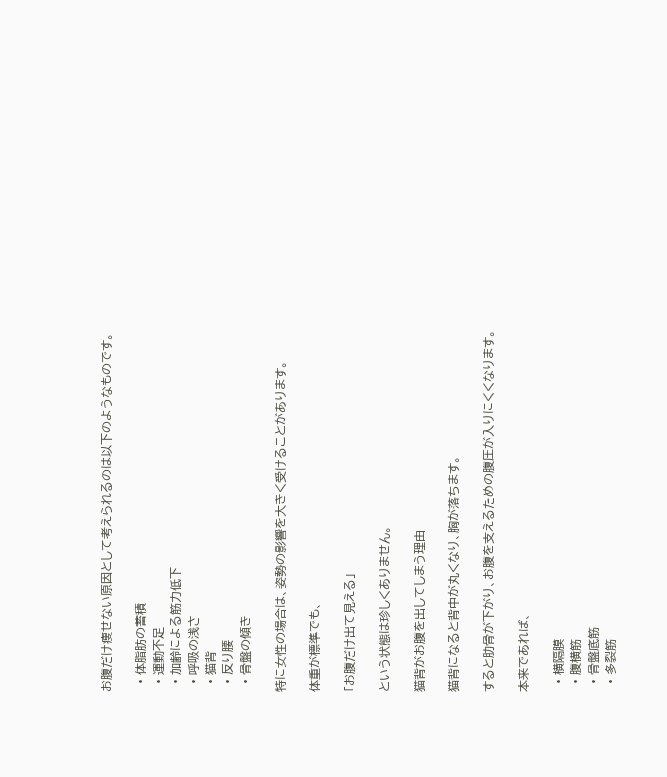お腹だけ痩せない原因として考えられるのは以下のようなものです。

  • 体脂肪の蓄積
  • 運動不足
  • 加齢による筋力低下
  • 呼吸の浅さ
  • 猫背
  • 反り腰
  • 骨盤の傾き

特に女性の場合は、姿勢の影響を大きく受けることがあります。

体重が標準でも、

「お腹だけ出て見える」

という状態は珍しくありません。

猫背がお腹を出してしまう理由

猫背になると背中が丸くなり、胸が落ちます。

すると肋骨が下がり、お腹を支えるための腹圧が入りにくくなります。

本来であれば、

  • 横隔膜
  • 腹横筋
  • 骨盤底筋
  • 多裂筋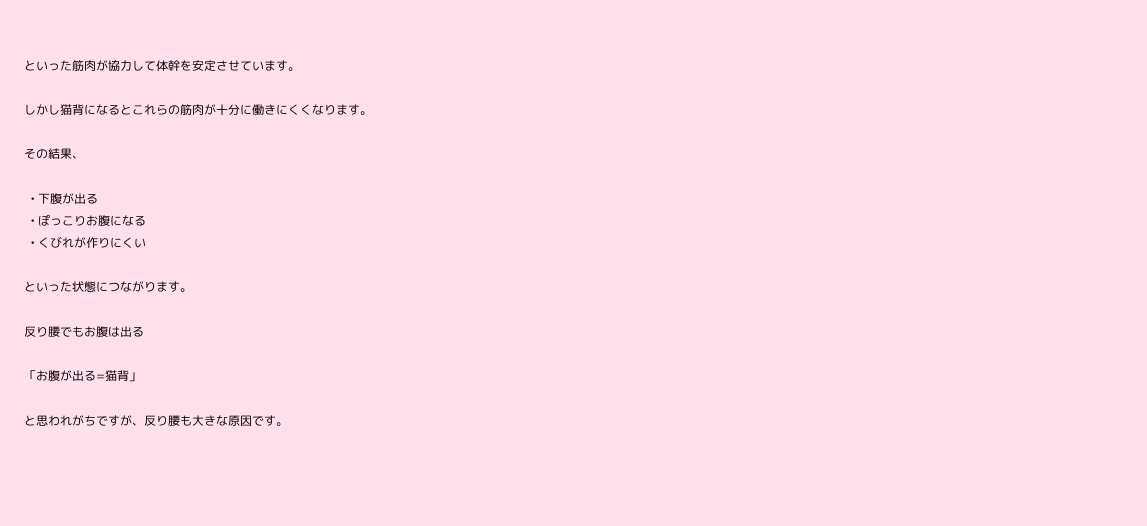といった筋肉が協力して体幹を安定させています。

しかし猫背になるとこれらの筋肉が十分に働きにくくなります。

その結果、

  • 下腹が出る
  • ぽっこりお腹になる
  • くびれが作りにくい

といった状態につながります。

反り腰でもお腹は出る

「お腹が出る=猫背」

と思われがちですが、反り腰も大きな原因です。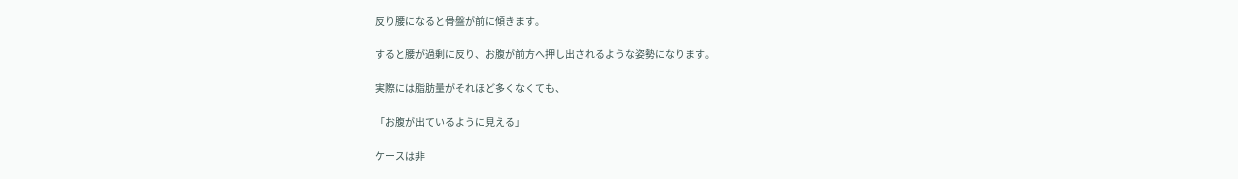反り腰になると骨盤が前に傾きます。

すると腰が過剰に反り、お腹が前方へ押し出されるような姿勢になります。

実際には脂肪量がそれほど多くなくても、

「お腹が出ているように見える」

ケースは非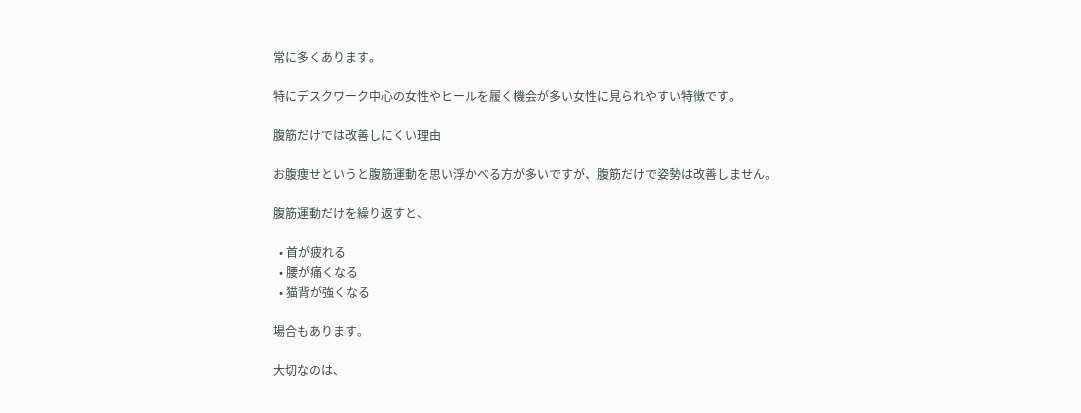常に多くあります。

特にデスクワーク中心の女性やヒールを履く機会が多い女性に見られやすい特徴です。

腹筋だけでは改善しにくい理由

お腹痩せというと腹筋運動を思い浮かべる方が多いですが、腹筋だけで姿勢は改善しません。

腹筋運動だけを繰り返すと、

  • 首が疲れる
  • 腰が痛くなる
  • 猫背が強くなる

場合もあります。

大切なのは、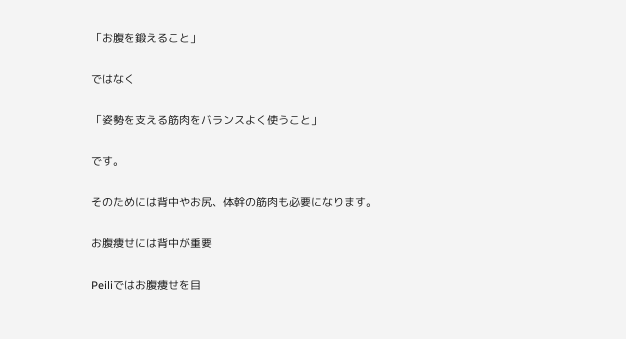「お腹を鍛えること」

ではなく

「姿勢を支える筋肉をバランスよく使うこと」

です。

そのためには背中やお尻、体幹の筋肉も必要になります。

お腹痩せには背中が重要

Peiliではお腹痩せを目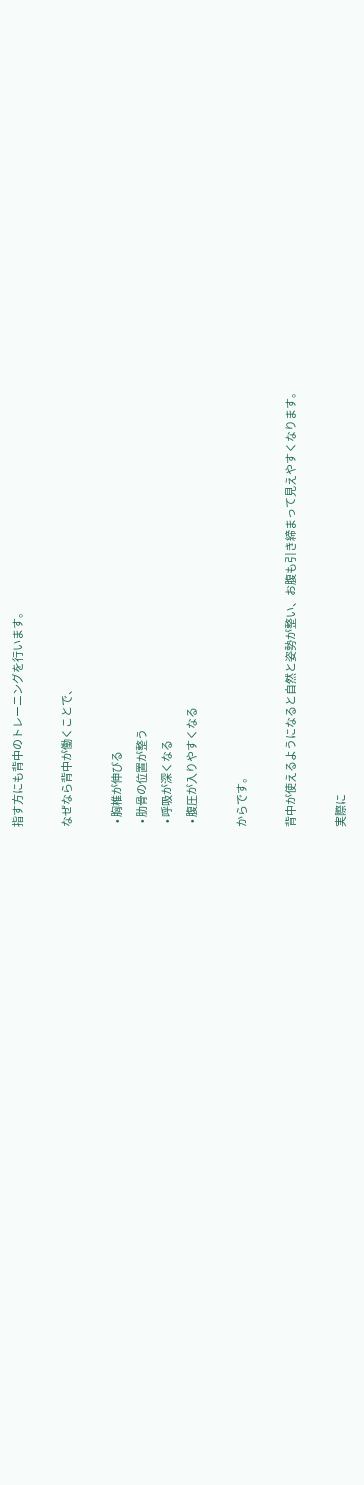指す方にも背中のトレーニングを行います。

なぜなら背中が働くことで、

  • 胸椎が伸びる
  • 肋骨の位置が整う
  • 呼吸が深くなる
  • 腹圧が入りやすくなる

からです。

背中が使えるようになると自然と姿勢が整い、お腹も引き締まって見えやすくなります。

実際に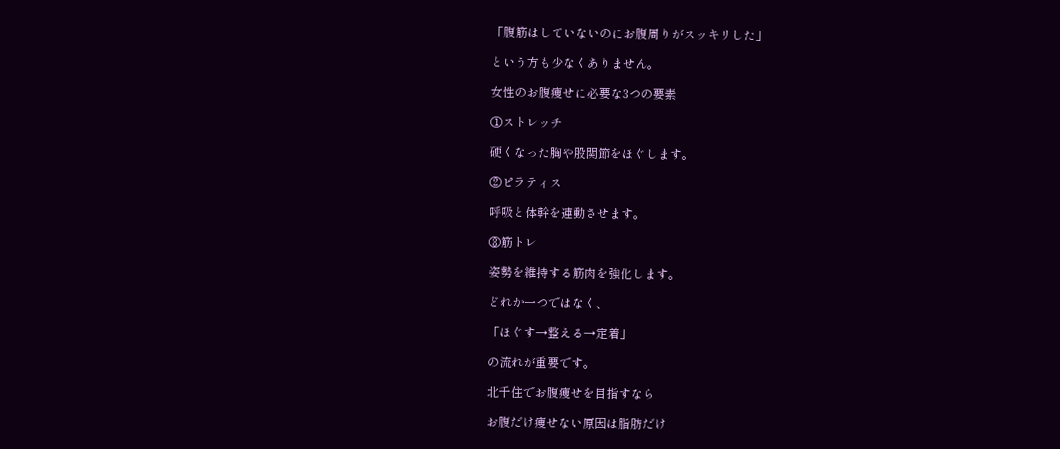「腹筋はしていないのにお腹周りがスッキリした」

という方も少なくありません。

女性のお腹痩せに必要な3つの要素

①ストレッチ

硬くなった胸や股関節をほぐします。

②ピラティス

呼吸と体幹を連動させます。

③筋トレ

姿勢を維持する筋肉を強化します。

どれか一つではなく、

「ほぐす→整える→定着」

の流れが重要です。

北千住でお腹痩せを目指すなら

お腹だけ痩せない原因は脂肪だけ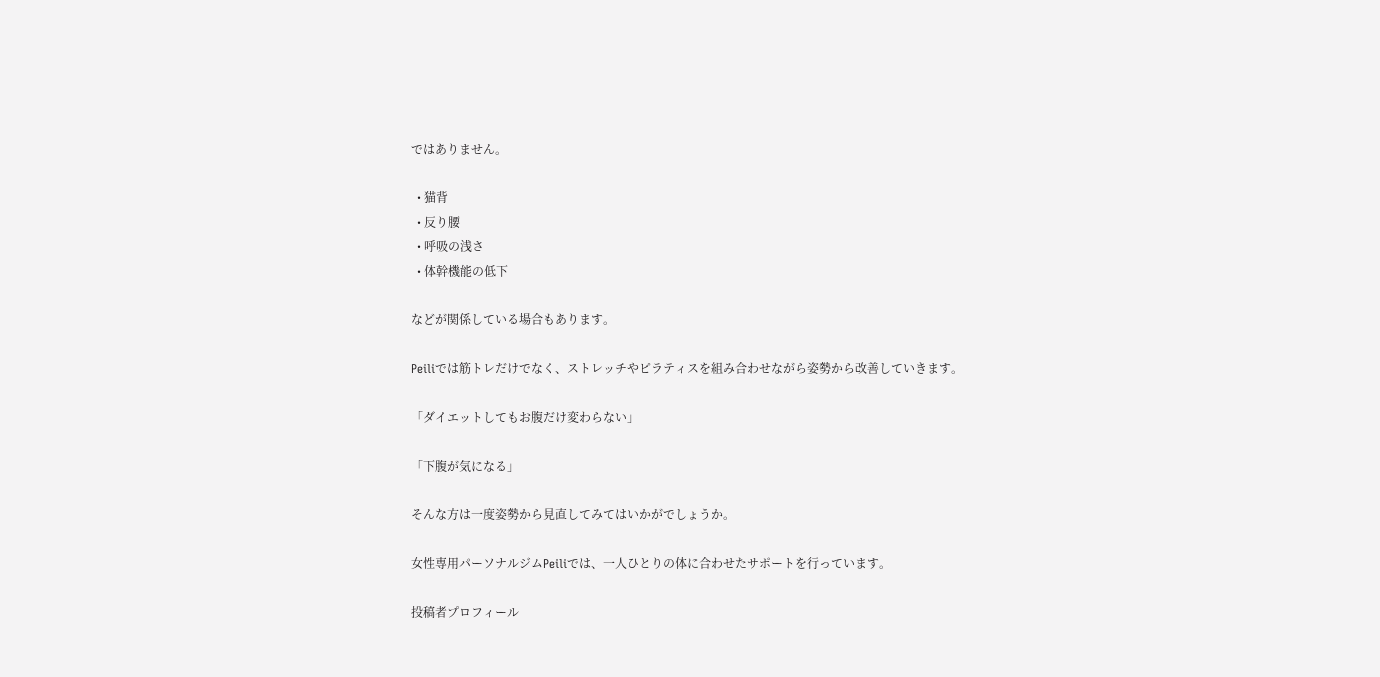ではありません。

  • 猫背
  • 反り腰
  • 呼吸の浅さ
  • 体幹機能の低下

などが関係している場合もあります。

Peiliでは筋トレだけでなく、ストレッチやピラティスを組み合わせながら姿勢から改善していきます。

「ダイエットしてもお腹だけ変わらない」

「下腹が気になる」

そんな方は一度姿勢から見直してみてはいかがでしょうか。

女性専用パーソナルジムPeiliでは、一人ひとりの体に合わせたサポートを行っています。

投稿者プロフィール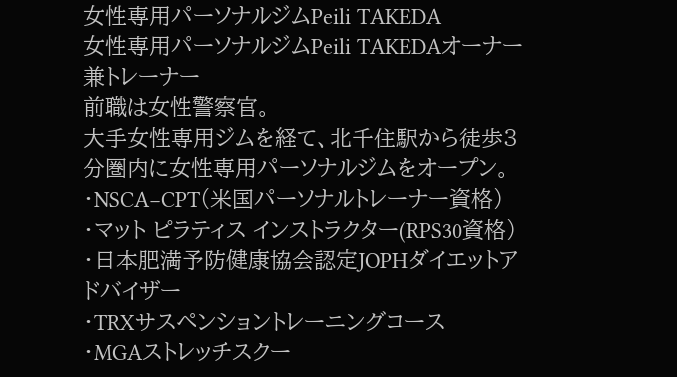女性専用パーソナルジムPeili TAKEDA
女性専用パーソナルジムPeili TAKEDAオーナー兼トレーナー
前職は女性警察官。
大手女性専用ジムを経て、北千住駅から徒歩3分圏内に女性専用パーソナルジムをオープン。
・NSCA−CPT(米国パーソナルトレーナー資格)
・マット ピラティス インストラクター(RPS30資格)
・日本肥満予防健康協会認定JOPHダイエットアドバイザー
・TRXサスペンショントレーニングコース
・MGAストレッチスクー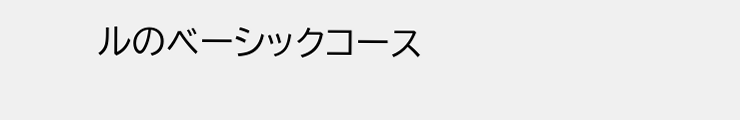ルのベーシックコース